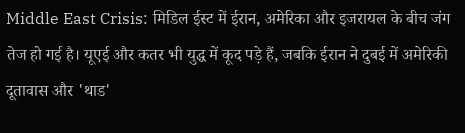Middle East Crisis: मिडिल ईस्ट में ईरान, अमेरिका और इजरायल के बीच जंग तेज हो गई है। यूएई और कतर भी युद्ध में कूद पड़े हैं, जबकि ईरान ने दुबई में अमेरिकी दूतावास और 'थाड'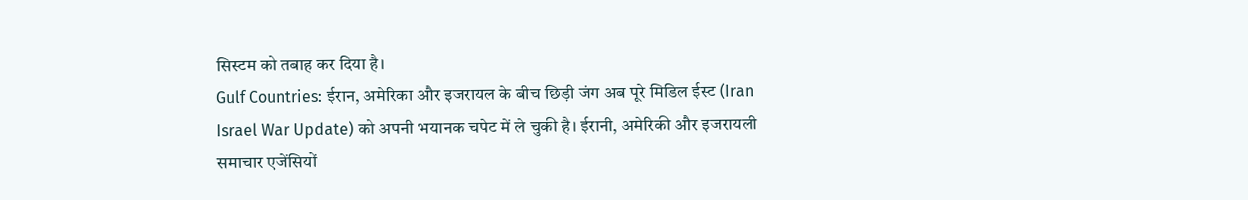सिस्टम को तबाह कर दिया है।
Gulf Countries: ईरान, अमेरिका और इजरायल के बीच छिड़ी जंग अब पूरे मिडिल ईस्ट (Iran Israel War Update) को अपनी भयानक चपेट में ले चुकी है। ईरानी, अमेरिकी और इजरायली समाचार एजेंसियों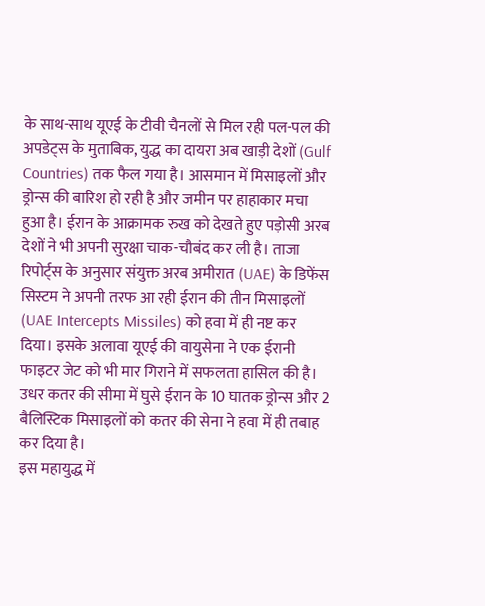के साथ-साथ यूएई के टीवी चैनलों से मिल रही पल-पल की अपडेट्स के मुताबिक, युद्ध का दायरा अब खाड़ी देशों (Gulf Countries) तक फैल गया है। आसमान में मिसाइलों और ड्रोन्स की बारिश हो रही है और जमीन पर हाहाकार मचा हुआ है। ईरान के आक्रामक रुख को देखते हुए पड़ोसी अरब देशों ने भी अपनी सुरक्षा चाक-चौबंद कर ली है। ताजा रिपोर्ट्स के अनुसार संयुक्त अरब अमीरात (UAE) के डिफेंस सिस्टम ने अपनी तरफ आ रही ईरान की तीन मिसाइलों (UAE Intercepts Missiles) को हवा में ही नष्ट कर दिया। इसके अलावा यूएई की वायुसेना ने एक ईरानी फाइटर जेट को भी मार गिराने में सफलता हासिल की है। उधर कतर की सीमा में घुसे ईरान के 10 घातक ड्रोन्स और 2 बैलिस्टिक मिसाइलों को कतर की सेना ने हवा में ही तबाह कर दिया है।
इस महायुद्ध में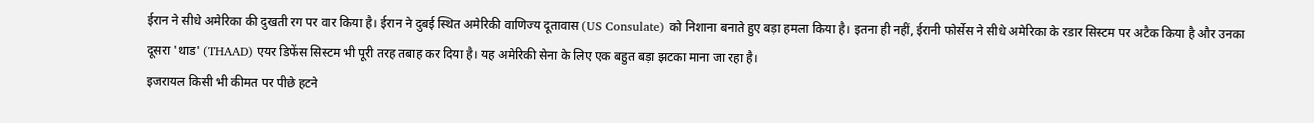ईरान ने सीधे अमेरिका की दुखती रग पर वार किया है। ईरान ने दुबई स्थित अमेरिकी वाणिज्य दूतावास (US Consulate) को निशाना बनाते हुए बड़ा हमला किया है। इतना ही नहीं, ईरानी फोर्सेस ने सीधे अमेरिका के रडार सिस्टम पर अटैक किया है और उनका दूसरा 'थाड' (THAAD) एयर डिफेंस सिस्टम भी पूरी तरह तबाह कर दिया है। यह अमेरिकी सेना के लिए एक बहुत बड़ा झटका माना जा रहा है।
इजरायल किसी भी कीमत पर पीछे हटने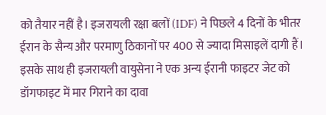को तैयार नहीं है। इजरायली रक्षा बलों (IDF) ने पिछले 4 दिनों के भीतर ईरान के सैन्य और परमाणु ठिकानों पर 400 से ज्यादा मिसाइलें दागी हैं। इसके साथ ही इजरायली वायुसेना ने एक अन्य ईरानी फाइटर जेट को डॉगफाइट में मार गिराने का दावा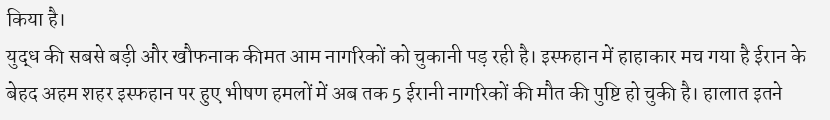किया है।
युद्ध की सबसे बड़ी और खौफनाक कीमत आम नागरिकों को चुकानी पड़ रही है। इस्फहान में हाहाकार मच गया है ईरान के बेहद अहम शहर इस्फहान पर हुए भीषण हमलों में अब तक 5 ईरानी नागरिकों की मौत की पुष्टि हो चुकी है। हालात इतने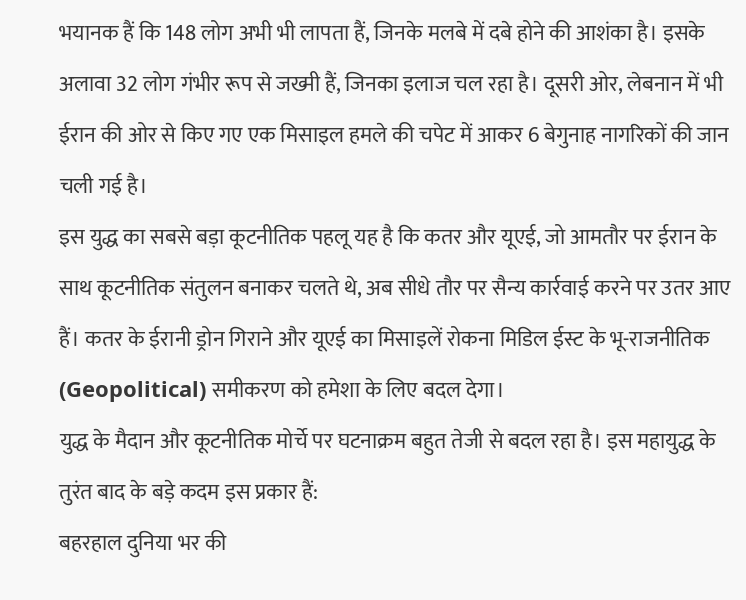भयानक हैं कि 148 लोग अभी भी लापता हैं, जिनके मलबे में दबे होने की आशंका है। इसके अलावा 32 लोग गंभीर रूप से जख्मी हैं, जिनका इलाज चल रहा है। दूसरी ओर, लेबनान में भी ईरान की ओर से किए गए एक मिसाइल हमले की चपेट में आकर 6 बेगुनाह नागरिकों की जान चली गई है।
इस युद्ध का सबसे बड़ा कूटनीतिक पहलू यह है कि कतर और यूएई, जो आमतौर पर ईरान के साथ कूटनीतिक संतुलन बनाकर चलते थे, अब सीधे तौर पर सैन्य कार्रवाई करने पर उतर आए हैं। कतर के ईरानी ड्रोन गिराने और यूएई का मिसाइलें रोकना मिडिल ईस्ट के भू-राजनीतिक (Geopolitical) समीकरण को हमेशा के लिए बदल देगा।
युद्ध के मैदान और कूटनीतिक मोर्चे पर घटनाक्रम बहुत तेजी से बदल रहा है। इस महायुद्ध के तुरंत बाद के बड़े कदम इस प्रकार हैं:
बहरहाल दुनिया भर की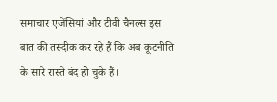समाचार एजेंसियां और टीवी चैनल्स इस बात की तस्दीक कर रहे हैं कि अब कूटनीति के सारे रास्ते बंद हो चुके हैं।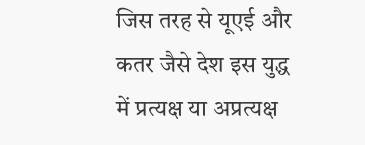जिस तरह से यूएई और कतर जैसे देश इस युद्ध में प्रत्यक्ष या अप्रत्यक्ष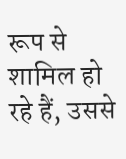रूप से शामिल हो रहे हैं, उससे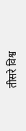तीसरे विश्व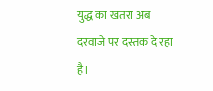युद्ध का खतरा अब दरवाजे पर दस्तक दे रहा है।